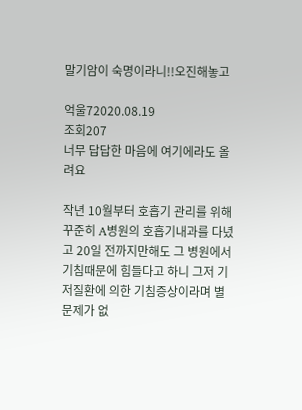말기암이 숙명이라니!!오진해놓고

억울72020.08.19
조회207
너무 답답한 마음에 여기에라도 올려요

작년 10월부터 호흡기 관리를 위해 꾸준히 A병원의 호흡기내과를 다녔고 20일 전까지만해도 그 병원에서 기침때문에 힘들다고 하니 그저 기저질환에 의한 기침증상이라며 별 문제가 없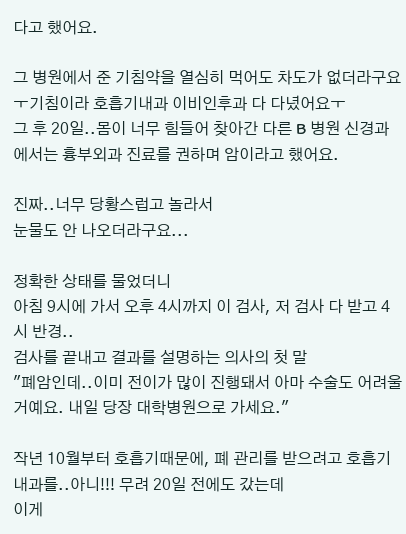다고 했어요.

그 병원에서 준 기침약을 열심히 먹어도 차도가 없더라구요ㅜ기침이라 호흡기내과 이비인후과 다 다녔어요ㅜ
그 후 20일..몸이 너무 힘들어 찾아간 다른 B 병원 신경과에서는 흉부외과 진료를 권하며 암이라고 했어요.

진짜..너무 당황스럽고 놀라서
눈물도 안 나오더라구요...

정확한 상태를 물었더니
아침 9시에 가서 오후 4시까지 이 검사, 저 검사 다 받고 4시 반경..
검사를 끝내고 결과를 설명하는 의사의 첫 말
"폐암인데..이미 전이가 많이 진행돼서 아마 수술도 어려울 거예요. 내일 당장 대학병원으로 가세요."

작년 10월부터 호흡기때문에, 폐 관리를 받으려고 호흡기내과를..아니!!! 무려 20일 전에도 갔는데
이게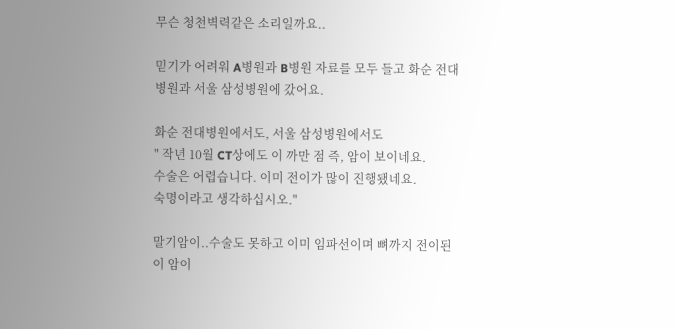무슨 청천벽력같은 소리일까요..

믿기가 어려워 A병원과 B병원 자료를 모두 들고 화순 전대병원과 서울 삼성병원에 갔어요.

화순 전대병원에서도, 서울 삼성병원에서도
" 작년 10월 CT상에도 이 까만 점 즉, 암이 보이네요.
수술은 어렵습니다. 이미 전이가 많이 진행됐네요.
숙명이라고 생각하십시오."

말기암이..수술도 못하고 이미 임파선이며 뼈까지 전이된 이 암이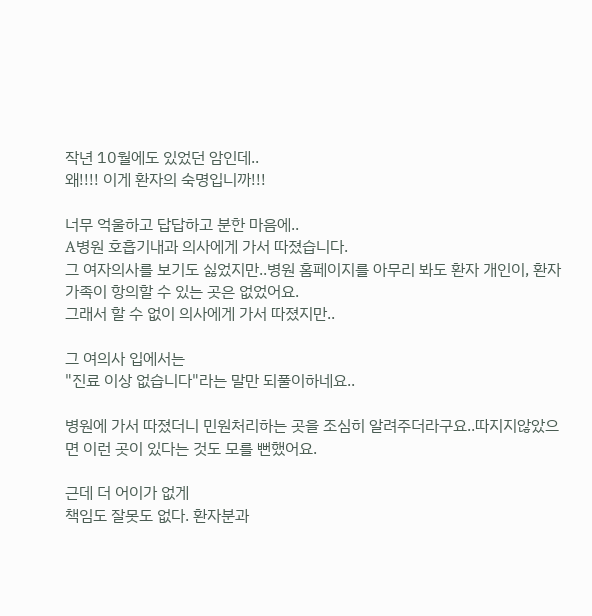작년 10월에도 있었던 암인데..
왜!!!! 이게 환자의 숙명입니까!!!

너무 억울하고 답답하고 분한 마음에..
A병원 호흡기내과 의사에게 가서 따졌습니다.
그 여자의사를 보기도 싫었지만..병원 홈페이지를 아무리 봐도 환자 개인이, 환자 가족이 항의할 수 있는 곳은 없었어요.
그래서 할 수 없이 의사에게 가서 따졌지만..

그 여의사 입에서는
"진료 이상 없습니다"라는 말만 되풀이하네요..

병원에 가서 따졌더니 민원처리하는 곳을 조심히 알려주더라구요..따지지않았으면 이런 곳이 있다는 것도 모를 뻔했어요.

근데 더 어이가 없게
책임도 잘못도 없다. 환자분과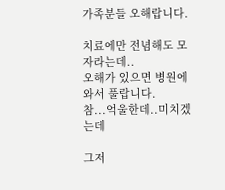가족분들 오해랍니다.

치료에만 전념해도 모자라는데..
오해가 있으면 병원에 와서 풀랍니다.
참...억울한데..미치겠는데

그저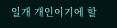일개 개인이기에 할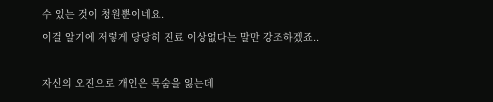수 있는 것이 청원뿐이네요.
이걸 알기에 저렇게 당당히 진료 이상없다는 말만 강조하겠죠..

자신의 오진으로 개인은 목숨을 잃는데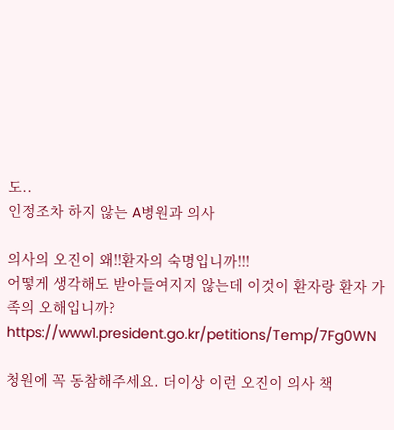도..
인정조차 하지 않는 A병원과 의사

의사의 오진이 왜!!환자의 숙명입니까!!!
어떻게 생각해도 받아들여지지 않는데 이것이 환자랑 환자 가족의 오해입니까?
https://www1.president.go.kr/petitions/Temp/7Fg0WN

청원에 꼭 동참해주세요. 더이상 이런 오진이 의사 책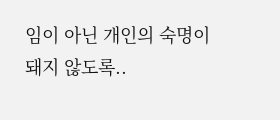임이 아닌 개인의 숙명이 돼지 않도록..